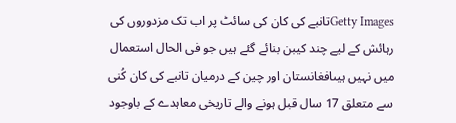Getty Imagesتانبے کی کان کی سائٹ پر اب تک مزدوروں کی رہائش کے لیے چند کیبن بنائے گئے ہیں جو فی الحال استعمال میں نہیں ہیںافغانستان اور چین کے درمیان تانبے کی کان کُنی سے متعلق 17 سال قبل ہونے والے تاریخی معاہدے کے باوجود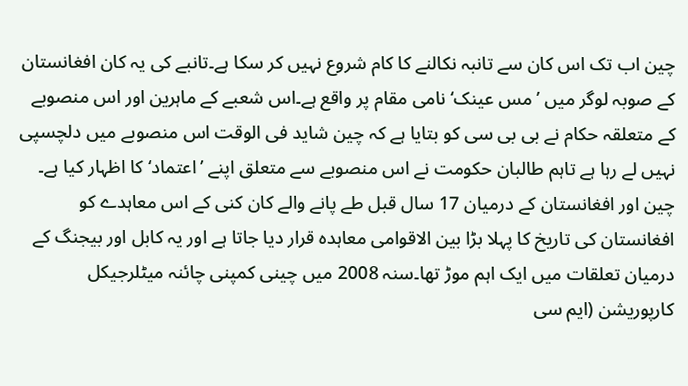چین اب تک اس کان سے تانبہ نکالنے کا کام شروع نہیں کر سکا ہے۔تانبے کی یہ کان افغانستان کے صوبہ لوگر میں ’مس عینک‘ نامی مقام پر واقع ہے۔اس شعبے کے ماہرین اور اس منصوبے کے متعلقہ حکام نے بی بی سی کو بتایا ہے کہ چین شاید فی الوقت اس منصوبے میں دلچسپی نہیں لے رہا ہے تاہم طالبان حکومت نے اس منصوبے سے متعلق اپنے ’اعتماد‘ کا اظہار کیا ہے۔ چین اور افغانستان کے درمیان 17 سال قبل طے پانے والے کان کنی کے اس معاہدے کو افغانستان کی تاریخ کا پہلا بڑا بین الاقوامی معاہدہ قرار دیا جاتا ہے اور یہ کابل اور بیجنگ کے درمیان تعلقات میں ایک اہم موڑ تھا۔سنہ 2008 میں چینی کمپنی چائنہ میٹلرجیکل کارپوریشن (ایم سی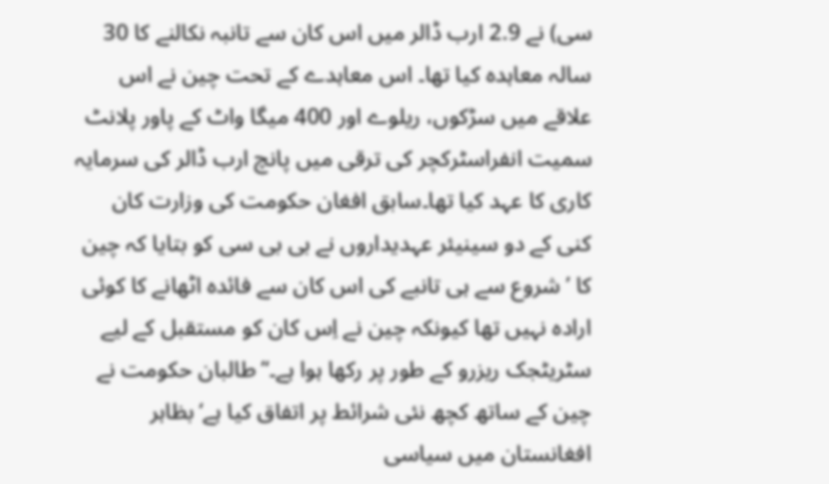سی) نے 2.9 ارب ڈالر میں اس کان سے تانبہ نکالنے کا 30 سالہ معاہدہ کیا تھا۔ اس معاہدے کے تحت چین نے اس علاقے میں سڑکوں، ریلوے اور 400 میگا واٹ کے پاور پلانٹ سمیت انفراسٹرکچر کی ترقی میں پانچ ارب ڈالر کی سرمایہ کاری کا عہد کیا تھا۔سابق افغان حکومت کی وزارت کان کنی کے دو سینیئر عہدیداروں نے بی بی سی کو بتایا کہ چین کا ’شروع سے ہی تانبے کی اس کان سے فائدہ اٹھانے کا کوئی ارادہ نہیں تھا کیونکہ چین نے اِس کان کو مستقبل کے لیے سٹریٹجک ریزرو کے طور پر رکھا ہوا ہے۔‘’طالبان حکومت نے چین کے ساتھ کچھ نئی شرائط پر اتفاق کیا ہے‘بظاہر افغانستان میں سیاسی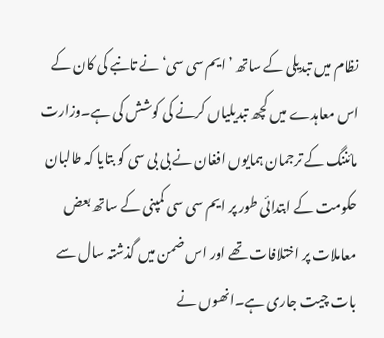نظام میں تبدیلی کے ساتھ ’ایم سی سی‘ نے تانبے کی کان کے اس معاہدے میں کچھ تبدیلیاں کرنے کی کوشش کی ہے۔وزارت مائننگ کے ترجمان ہمایوں افغان نے بی بی سی کو بتایا کہ طالبان حکومت کے ابتدائی طور پر ایم سی سی کمپنی کے ساتھ بعض معاملات پر اختلافات تھے اور اس ضمن میں گذشتہ سال سے بات چیت جاری ہے۔انھوں نے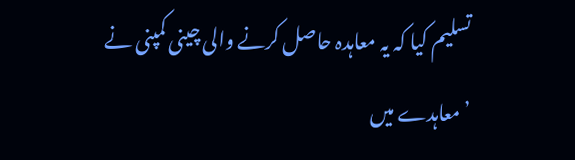تسلیم کیا کہ یہ معاہدہ حاصل کرنے والی چینی کمپنی نے ’معاہدے میں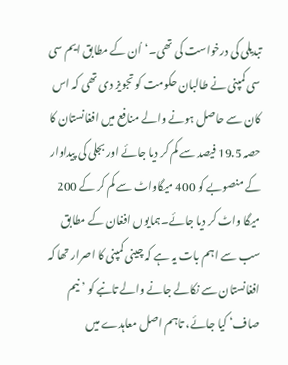تبدیلی کی درخواست کی تھی۔‘اُن کے مطابق ایم سی سی کمپنی نے طالبان حکومت کو تجویز دی تھی کہ اس کان سے حاصل ہونے والے منافع میں افغانستان کا حصہ 19.5 فیصد سے کم کر دیا جائے اور بجلی کی پیداوار کے منصوبے کو 400 میگاواٹ سے کم کر کے 200 میگا واٹ کر دیا جائے۔ہمایوں افغان کے مطابق سب سے اہم بات یہ ہے کہ چینی کمپنی کا اصرار تھا کہ افغانستان سے نکالے جانے والے تانبے کو ’نیم صاف‘ کیا جائے، تاہم اصل معاہدے میں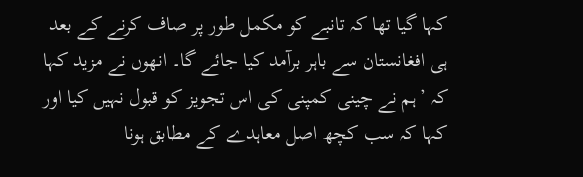کہا گیا تھا کہ تانبے کو مکمل طور پر صاف کرنے کے بعد ہی افغانستان سے باہر برآمد کیا جائے گا۔ انھوں نے مزید کہا کہ ’ہم نے چینی کمپنی کی اس تجویز کو قبول نہیں کیا اور کہا کہ سب کچھ اصل معاہدے کے مطابق ہونا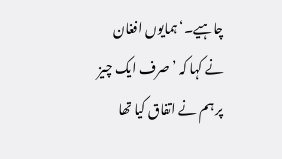چاہیے۔‘ہمایوں افغان نے کہا کہ ’صرف ایک چیز پر ہم نے اتفاق کیا تھا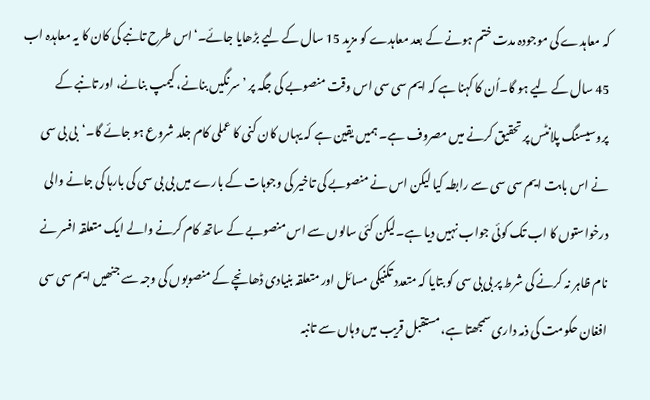کہ معاہدے کی موجودہ مدت ختم ہونے کے بعد معاہدے کو مزید 15 سال کے لیے بڑھایا جائے۔‘اس طرح تانبے کی کان کا یہ معاہدہ اب 45 سال کے لیے ہو گا۔اُن کا کہنا ہے کہ ایم سی سی اس وقت منصوبے کی جگہ پر ’سرنگیں بنانے، کیمپ بنانے، اور تانبے کے پروسیسنگ پلانٹس پر تحقیق کرنے میں مصروف ہے۔ ہمیں یقین ہے کہ یہاں کان کنی کا عملی کام جلد شروع ہو جائے گا۔‘بی بی سی نے اس بابت ایم سی سی سے رابطہ کیا لیکن اس نے منصوبے کی تاخیر کی وجوہات کے بارے میں بی بی سی کی بارہا کی جانے والی درخواستوں کا اب تک کوئی جواب نہیں دیا ہے۔لیکن کئی سالوں سے اس منصوبے کے ساتھ کام کرنے والے ایک متعلقہ افسر نے نام ظاہر نہ کرنے کی شرط پر بی بی سی کو بتایا کہ متعدد تکنیکی مسائل اور متعلقہ بنیادی ڈھانچے کے منصوبوں کی وجہ سے جنھیں ایم سی سی افغان حکومت کی ذمہ داری سمجھتا ہے، مستقبل قریب میں وہاں سے تانبہ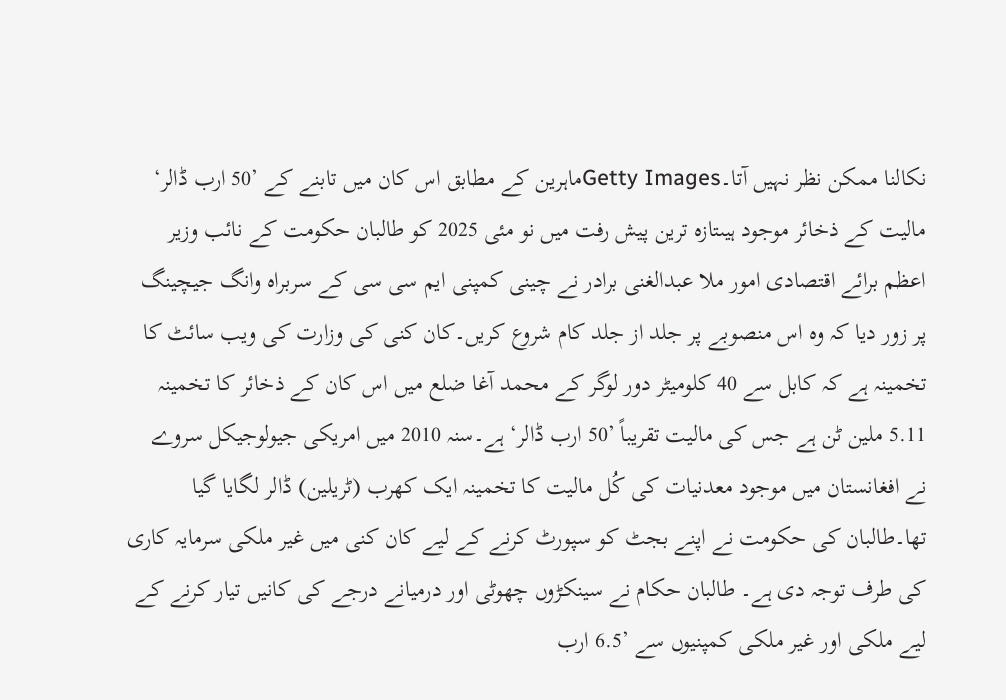نکالنا ممکن نظر نہیں آتا۔Getty Imagesماہرین کے مطابق اس کان میں تابنے کے ’50 ارب ڈالر‘ مالیت کے ذخائر موجود ہیںتازہ ترین پیش رفت میں نو مئی 2025 کو طالبان حکومت کے نائب وزیر اعظم برائے اقتصادی امور ملا عبدالغنی برادر نے چینی کمپنی ایم سی سی کے سربراہ وانگ جیچینگ پر زور دیا کہ وہ اس منصوبے پر جلد از جلد کام شروع کریں۔کان کنی کی وزارت کی ویب سائٹ کا تخمینہ ہے کہ کابل سے 40 کلومیٹر دور لوگر کے محمد آغا ضلع میں اس کان کے ذخائر کا تخمینہ 5.11 ملین ٹن ہے جس کی مالیت تقریباً ’50 ارب ڈالر‘ ہے۔سنہ 2010 میں امریکی جیولوجیکل سروے نے افغانستان میں موجود معدنیات کی کُل مالیت کا تخمینہ ایک کھرب (ٹریلین) ڈالر لگایا گیا تھا۔طالبان کی حکومت نے اپنے بجٹ کو سپورٹ کرنے کے لیے کان کنی میں غیر ملکی سرمایہ کاری کی طرف توجہ دی ہے۔ طالبان حکام نے سینکڑوں چھوٹی اور درمیانے درجے کی کانیں تیار کرنے کے لیے ملکی اور غیر ملکی کمپنیوں سے ’6.5 ارب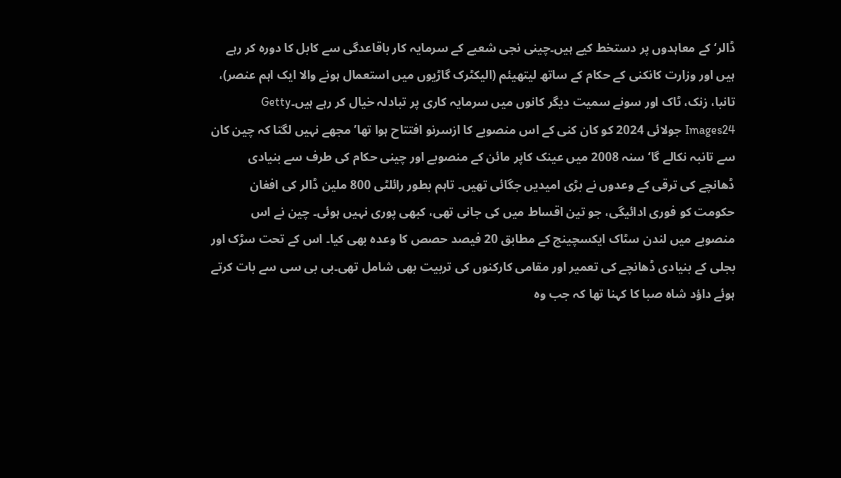ڈالر‘ کے معاہدوں پر دستخط کیے ہیں۔چینی نجی شعبے کے سرمایہ کار باقاعدگی سے کابل کا دورہ کر رہے ہیں اور وزارت کانکنی کے حکام کے ساتھ لیتھیئم (الیکٹرک گاڑیوں میں استعمال ہونے والا ایک اہم عنصر)، تانبا، زنک، ٹاک اور سونے سمیت دیگر کانوں میں سرمایہ کاری پر تبادلہ خیال کر رہے ہیں۔Getty Images24 جولائی 2024 کو کان کنی کے اس منصوبے کا ازسرنو افتتاح ہوا تھا’مجھے نہیں لگتا کہ چین کان سے تانبہ نکالے گا‘سنہ 2008 میں عینک کاپر مائن کے منصوبے اور چینی حکام کی طرف سے بنیادی ڈھانچے کی ترقی کے وعدوں نے بڑی امیدیں جگائی تھیں۔ تاہم بطور رائلٹی 800 ملین ڈالر کی افغان حکومت کو فوری ادائیگی، جو تین اقساط میں کی جانی تھی، کبھی پوری نہیں ہوئی۔ چین نے اس منصوبے میں لندن سٹاک ایکسچینج کے مطابق 20 فیصد حصص کا وعدہ بھی کیا۔ اس کے تحت سڑک اور بجلی کے بنیادی ڈھانچے کی تعمیر اور مقامی کارکنوں کی تربیت بھی شامل تھی۔بی بی سی سے بات کرتے ہوئے داؤد شاہ صبا کا کہنا تھا کہ جب وہ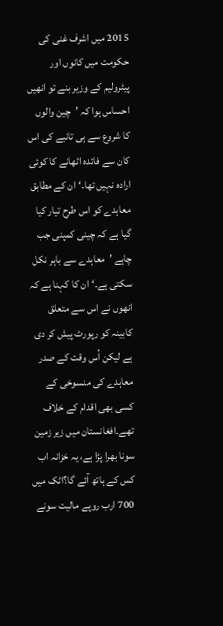2015 میں اشرف غنی کی حکومت میں کانوں اور پیٹرولیم کے وزیر بنے تو انھیں احساس ہوا کہ ’چین والوں کا شروع سے ہی تانبے کی اس کان سے فائدہ اٹھانے کا کوئی ارادہ نہیں تھا۔‘ان کے مطابق معاہدے کو اس طرح تیار کیا گیا ہے کہ چینی کمپنی جب چاہے ’معاہدے سے باہر نکل سکتی ہے۔‘ان کا کہنا ہے کہ انھوں نے اس سے متعلق کابینہ کو رپورٹ پیش کر دی ہے لیکن اُس وقت کے صدر معاہدے کی منسوخی کے کسی بھی اقدام کے خلاف تھے۔افغانستان میں زیر زمین سونا بھرا پڑا ہے، یہ خزانہ اب کس کے ہاتھ آئے گا؟اٹک میں 700 ارب روپے مالیت سونے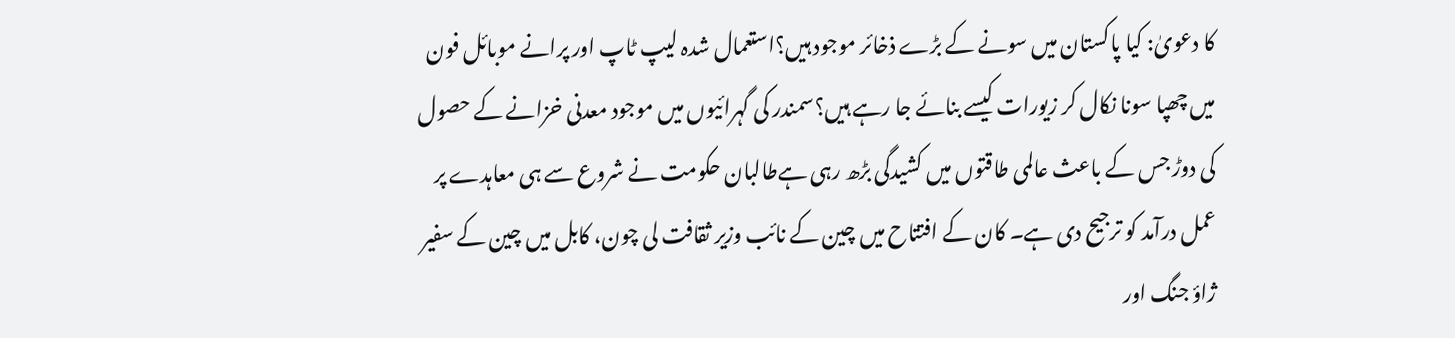کا دعویٰ: کیا پاکستان میں سونے کے بڑے ذخائر موجود ہیں؟استعمال شدہ لیپ ٹاپ اور پرانے موبائل فون میں چھپا سونا نکال کر زیورات کیسے بنائے جا رہے ہیں؟سمندر کی گہرائیوں میں موجود معدنی خزانے کے حصول کی دوڑ جس کے باعث عالمی طاقتوں میں کشیدگی بڑھ رہی ہےطالبان حکومت نے شروع سے ہی معاہدے پر عمل درآمد کو ترجیح دی ہے۔ کان کے افتتاح میں چین کے نائب وزیر ثقافت لی چون، کابل میں چین کے سفیر ژاؤ جنگ اور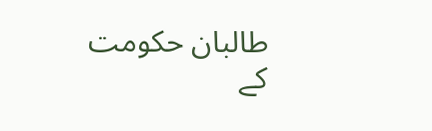طالبان حکومت کے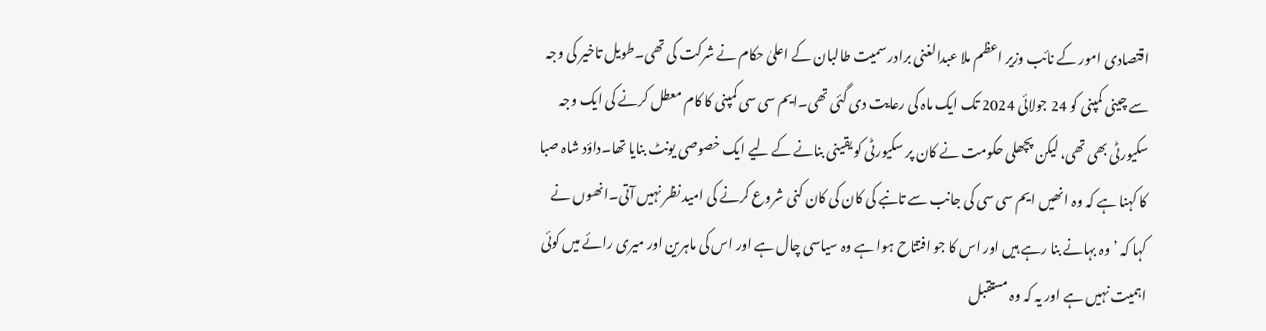اقتصادی امور کے نائب وزیر اعظم ملا عبدالغنی برادر سمیت طالبان کے اعلیٰ حکام نے شرکت کی تھی۔طویل تاخیر کی وجہ سے چینی کمپنی کو 24 جولائی 2024 تک ایک ماہ کی رعایت دی گئی تھی۔ایم سی سی کمپنی کا کام معطل کرنے کی ایک وجہ سکیورٹی بھی تھی، لیکن پچھلی حکومت نے کان پر سکیورٹی کو یقینی بنانے کے لیے ایک خصوصی یونٹ بنایا تھا۔داؤد شاہ صبا کا کہنا ہے کہ وہ انھیں ایم سی سی کی جانب سے تانبے کی کان کی کان کنی شروع کرنے کی امید نظر نہیں آتی۔انھوں نے کہا کہ ’وہ بہانے بنا رہے ہیں اور اس کا جو افتتاح ہوا ہے وہ سیاسی چال ہے اور اس کی ماہرین اور میری رائے میں کوئی اہمیت نہیں ہے اور یہ کہ وہ مستقبل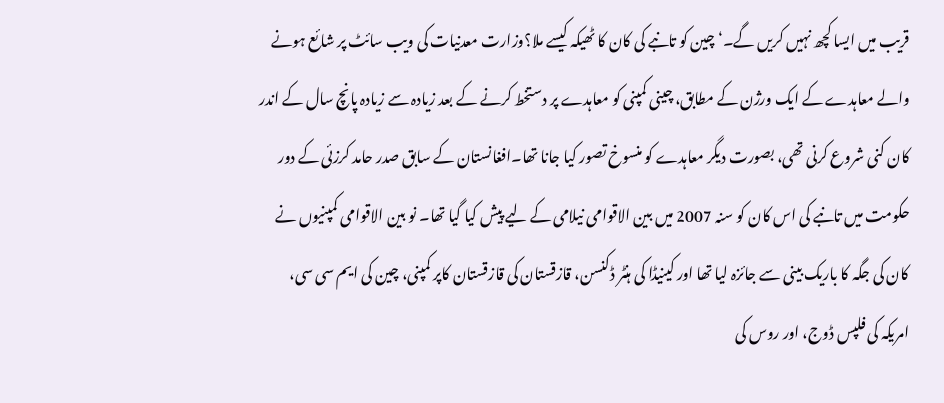قریب میں ایسا کچھ نہیں کریں گے۔‘چین کو تانبے کی کان کا ٹھیکہ کیسے ملا؟وزارت معدنیات کی ویب سائٹ پر شائع ہونے والے معاہدے کے ایک ورژن کے مطابق، چینی کمپنی کو معاہدے پر دستخط کرنے کے بعد زیادہ سے زیادہ پانچ سال کے اندر کان کنی شروع کرنی تھی، بصورت دیگر معاہدے کو منسوخ تصور کیا جانا تھا۔افغانستان کے سابق صدر حامد کرزئی کے دور حکومت میں تانبے کی اس کان کو سنہ 2007 میں بین الاقوامی نیلامی کے لیے پیش کیا گیا تھا۔ نو بین الاقوامی کمپنیوں نے کان کی جگہ کا باریک بینی سے جائزہ لیا تھا اور کینیڈا کی ہنٹر ڈکنسن، قازقستان کی قازقستان کاپر کمپنی، چین کی ایم سی سی، امریکہ کی فلپس ڈوج، اور روس کی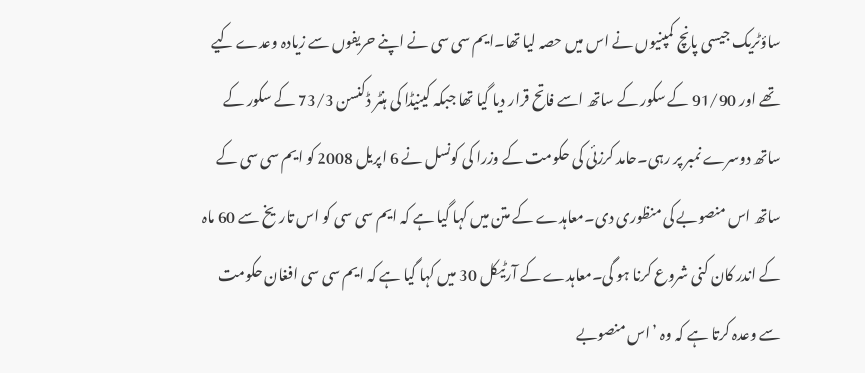ساؤٹریک جیسی پانچ کمپنیوں نے اس میں حصہ لیا تھا۔ایم سی سی نے اپنے حریفوں سے زیادہ وعدے کیے تھے اور 91/90 کے سکور کے ساتھ اسے فاتح قرار دیا گیا تھا جبکہ کینیڈا کی ہنٹر ڈکنسن 73/3 کے سکور کے ساتھ دوسرے نمبر پر رہی۔حامد کرزئی کی حکومت کے وزرا کی کونسل نے 6 اپریل 2008 کو ایم سی سی کے ساتھ اس منصوبے کی منظوری دی۔معاہدے کے متن میں کہا گیا ہے کہ ایم سی سی کو اس تاریخ سے 60 ماہ کے اندر کان کنی شروع کرنا ہو گی۔معاہدے کے آرٹیکل 30 میں کہا گیا ہے کہ ایم سی سی افغان حکومت سے وعدہ کرتا ہے کہ وہ ’اس منصوبے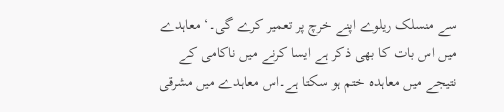سے منسلک ریلوے اپنے خرچ پر تعمیر کرے گی۔‘ معاہدے میں اس بات کا بھی ذکر ہے ایسا کرنے میں ناکامی کے نتیجے میں معاہدہ ختم ہو سکتا ہے۔اس معاہدے میں مشرقی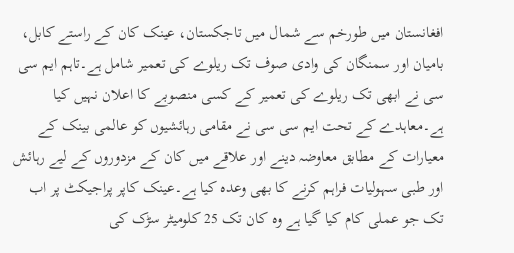افغانستان میں طورخم سے شمال میں تاجکستان، عینک کان کے راستے کابل، بامیان اور سمنگان کی وادی صوف تک ریلوے کی تعمیر شامل ہے۔تاہم ایم سی سی نے ابھی تک ریلوے کی تعمیر کے کسی منصوبے کا اعلان نہیں کیا ہے۔معاہدے کے تحت ایم سی سی نے مقامی رہائشیوں کو عالمی بینک کے معیارات کے مطابق معاوضہ دینے اور علاقے میں کان کے مزدوروں کے لیے رہائش اور طبی سہولیات فراہم کرنے کا بھی وعدہ کیا ہے۔عینک کاپر پراجیکٹ پر اب تک جو عملی کام کیا گیا ہے وہ کان تک 25 کلومیٹر سڑک کی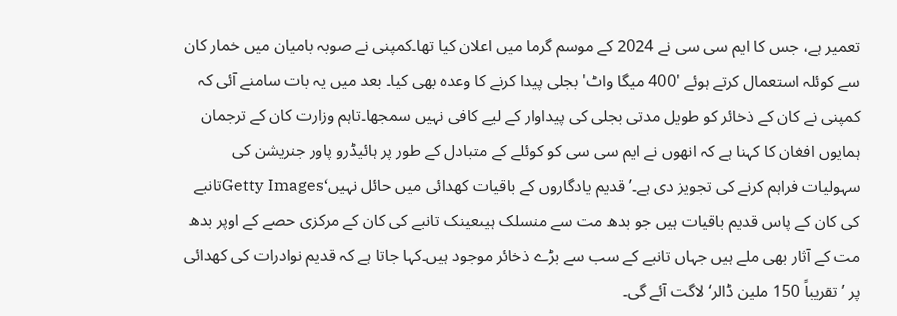تعمیر ہے، جس کا ایم سی سی نے 2024 کے موسم گرما میں اعلان کیا تھا۔کمپنی نے صوبہ بامیان میں خمار کان سے کوئلہ استعمال کرتے ہوئے '400 میگا واٹ' بجلی پیدا کرنے کا وعدہ بھی کیا۔ بعد میں یہ بات سامنے آئی کہ کمپنی نے کان کے ذخائر کو طویل مدتی بجلی کی پیداوار کے لیے کافی نہیں سمجھا۔تاہم وزارت کان کے ترجمان ہمایوں افغان کا کہنا ہے کہ انھوں نے ایم سی سی کو کوئلے کے متبادل کے طور پر ہائیڈرو پاور جنریشن کی سہولیات فراہم کرنے کی تجویز دی ہے۔’قدیم یادگاروں کے باقیات کھدائی میں حائل نہیں‘Getty Imagesتانبے کی کان کے پاس قدیم باقیات ہیں جو بدھ مت سے منسلک ہیںعینک تانبے کی کان کے مرکزی حصے کے اوپر بدھ مت کے آثار بھی ملے ہیں جہاں تانبے کے سب سے بڑے ذخائر موجود ہیں۔کہا جاتا ہے کہ قدیم نوادرات کی کھدائی پر ’تقریباً 150 ملین ڈالر‘ لاگت آئے گی۔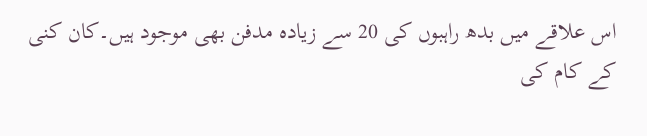اس علاقے میں بدھ راہبوں کی 20 سے زیادہ مدفن بھی موجود ہیں۔کان کنی کے کام کی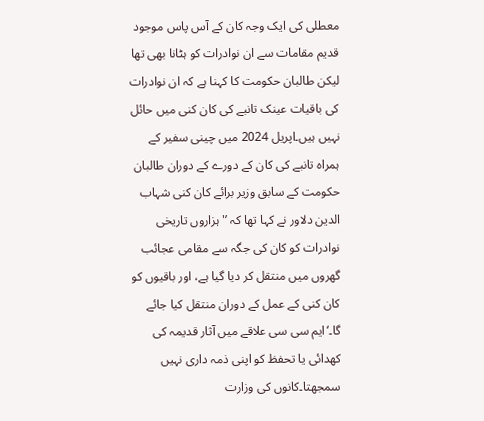معطلی کی ایک وجہ کان کے آس پاس موجود قدیم مقامات سے ان نوادرات کو ہٹانا بھی تھا لیکن طالبان حکومت کا کہنا ہے کہ ان نوادرات کی باقیات عینک تانبے کی کان کنی میں حائل نہیں ہیں۔اپریل 2024 میں چینی سفیر کے ہمراہ تانبے کی کان کے دورے کے دوران طالبان حکومت کے سابق وزیر برائے کان کنی شہاب الدین دلاور نے کہا تھا کہ ’'ہزاروں تاریخی نوادرات کو کان کی جگہ سے مقامی عجائب گھروں میں منتقل کر دیا گیا ہے، اور باقیوں کو کان کنی کے عمل کے دوران منتقل کیا جائے گا۔‘ایم سی سی علاقے میں آثار قدیمہ کی کھدائی یا تحفظ کو اپنی ذمہ داری نہیں سمجھتا۔کانوں کی وزارت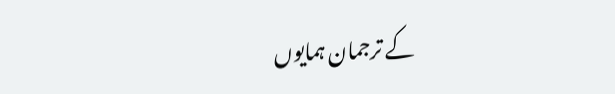کے ترجمان ہمایوں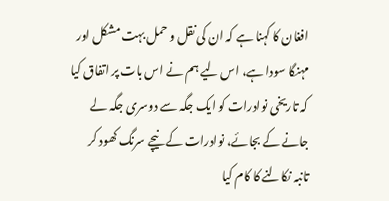افغان کا کہنا ہے کہ ان کی نقل و حمل بہت مشکل اور مہنگا سودا ہے، اس لیے ہم نے اس بات پر اتفاق کیا کہ تاریخی نوادرات کو ایک جگہ سے دوسری جگہ لے جانے کے بجائے، نوادرات کے نیچے سرنگ کھود کر تانبہ نکالنے کا کام کیا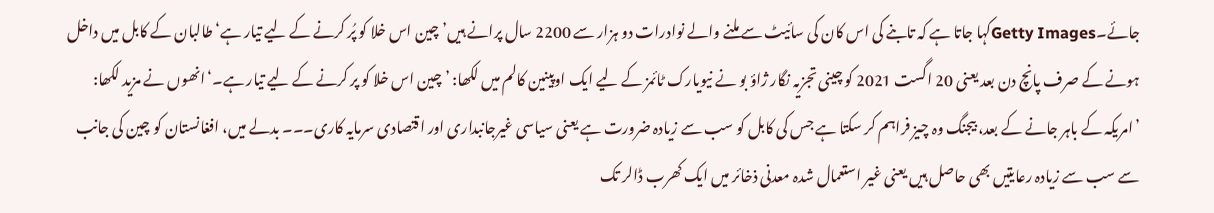جائے۔Getty Imagesکہا جاتا ہے کہ تابنے کی اس کان کی سائیٹ سے ملنے والے نوادرات دو ہزار سے 2200 سال پرانے ہیں’چین اس خلا کو پُر کرنے کے لیے تیار ہے‘طالبان کے کابل میں داخل ہونے کے صرف پانچ دن بعد یعنی 20 اگست 2021 کو چینی تجزیہ نگار ژاؤ بو نے نیویارک ٹائمز کے لیے ایک اوپینین کالم میں لکھا: ’چین اس خلا کو پر کرنے کے لیے تیار ہے۔‘انھوں نے مزید لکھا: ’امریکہ کے باہر جانے کے بعد، بیجنگ وہ چیز فراہم کر سکتا ہے جس کی کابل کو سب سے زیادہ ضرورت ہے یعنی سیاسی غیرجانبداری اور اقتصادی سرمایہ کاری۔۔۔ بدلے میں، افغانستان کو چین کی جانب سے سب سے زیادہ رعایتیں بھی حاصل ہیں یعنی غیر استعمال شدہ معدنی ذخائر میں ایک کھرب ڈالر تک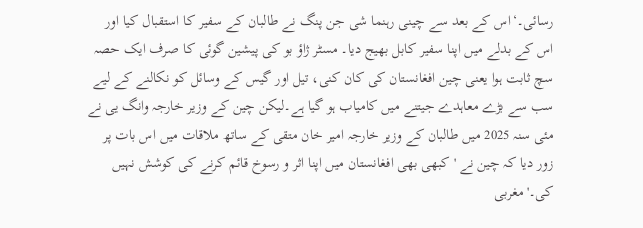رسائی۔‘اس کے بعد سے چینی رہنما شی جن پنگ نے طالبان کے سفیر کا استقبال کیا اور اس کے بدلے میں اپنا سفیر کابل بھیج دیا۔ مسٹر ژاؤ بو کی پیشین گوئی کا صرف ایک حصہ سچ ثابت ہوا یعنی چین افغانستان کی کان کنی، تیل اور گیس کے وسائل کو نکالنے کے لیے سب سے بڑے معاہدے جیتنے میں کامیاب ہو گیا ہے۔لیکن چین کے وزیر خارجہ وانگ یی نے مئی سنہ 2025 میں طالبان کے وزیر خارجہ امیر خان متقی کے ساتھ ملاقات میں اس بات پر زور دیا کہ چین نے 'کبھی بھی افغانستان میں اپنا اثر و رسوخ قائم کرنے کی کوشش نہیں کی۔'مغربی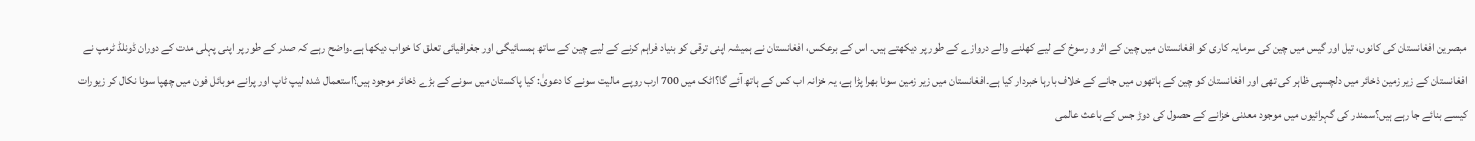مبصرین افغانستان کی کانوں، تیل اور گیس میں چین کی سرمایہ کاری کو افغانستان میں چین کے اثر و رسوخ کے لیے کھلنے والے دروازے کے طور پر دیکھتے ہیں۔ اس کے برعکس، افغانستان نے ہمیشہ اپنی ترقی کو بنیاد فراہم کرنے کے لیے چین کے ساتھ ہمسائیگی اور جغرافیائی تعلق کا خواب دیکھا ہے۔واضح رہے کہ صدر کے طور پر اپنی پہلی مدت کے دوران ڈونلڈ ٹرمپ نے افغانستان کے زیر زمین ذخائر میں دلچسپی ظاہر کی تھی اور افغانستان کو چین کے ہاتھوں میں جانے کے خلاف بارہا خبردار کیا ہے۔افغانستان میں زیر زمین سونا بھرا پڑا ہے، یہ خزانہ اب کس کے ہاتھ آئے گا؟اٹک میں 700 ارب روپے مالیت سونے کا دعویٰ: کیا پاکستان میں سونے کے بڑے ذخائر موجود ہیں؟استعمال شدہ لیپ ٹاپ اور پرانے موبائل فون میں چھپا سونا نکال کر زیورات کیسے بنائے جا رہے ہیں؟سمندر کی گہرائیوں میں موجود معدنی خزانے کے حصول کی دوڑ جس کے باعث عالمی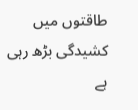طاقتوں میں کشیدگی بڑھ رہی ہے